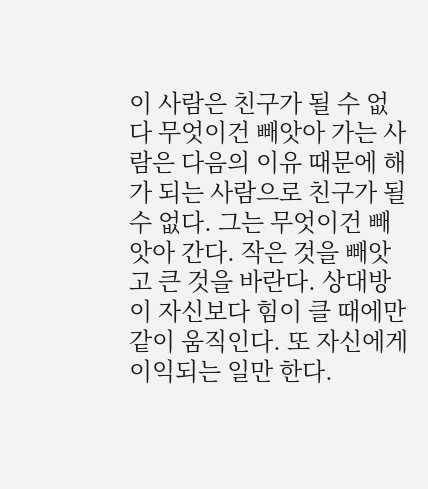이 사람은 친구가 될 수 없다 무엇이건 빼앗아 가는 사람은 다음의 이유 때문에 해가 되는 사람으로 친구가 될 수 없다. 그는 무엇이건 빼앗아 간다. 작은 것을 빼앗고 큰 것을 바란다. 상대방이 자신보다 힘이 클 때에만 같이 움직인다. 또 자신에게 이익되는 일만 한다.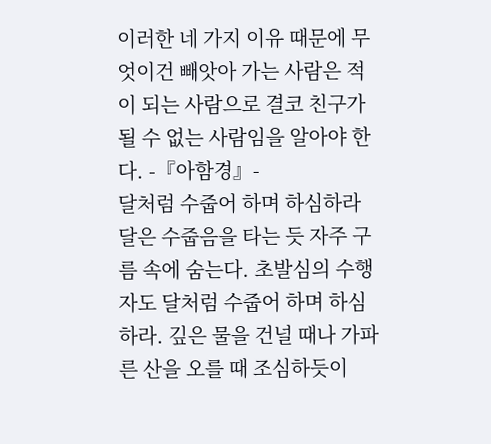이러한 네 가지 이유 때문에 무엇이건 빼앗아 가는 사람은 적이 되는 사람으로 결코 친구가 될 수 없는 사람임을 알아야 한다. -『아함경』-
달처럼 수줍어 하며 하심하라 달은 수줍음을 타는 듯 자주 구름 속에 숨는다. 초발심의 수행자도 달처럼 수줍어 하며 하심하라. 깊은 물을 건널 때나 가파른 산을 오를 때 조심하듯이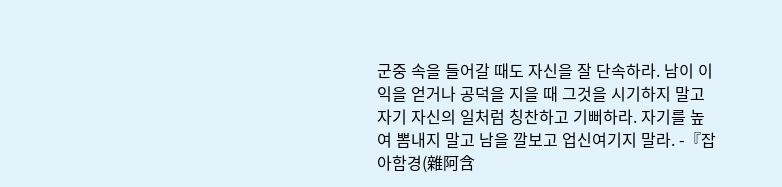군중 속을 들어갈 때도 자신을 잘 단속하라. 남이 이익을 얻거나 공덕을 지을 때 그것을 시기하지 말고 자기 자신의 일처럼 칭찬하고 기뻐하라. 자기를 높여 뽐내지 말고 남을 깔보고 업신여기지 말라. -『잡아함경(雜阿含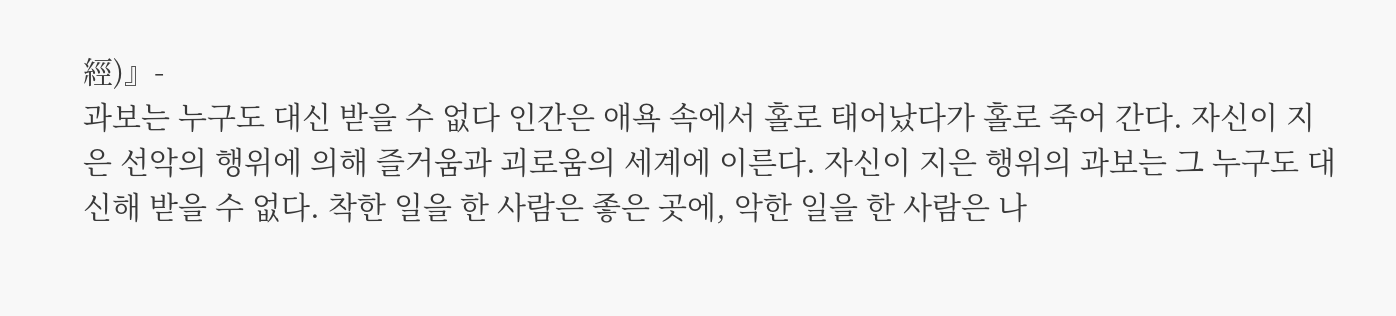經)』-
과보는 누구도 대신 받을 수 없다 인간은 애욕 속에서 홀로 태어났다가 홀로 죽어 간다. 자신이 지은 선악의 행위에 의해 즐거움과 괴로움의 세계에 이른다. 자신이 지은 행위의 과보는 그 누구도 대신해 받을 수 없다. 착한 일을 한 사람은 좋은 곳에, 악한 일을 한 사람은 나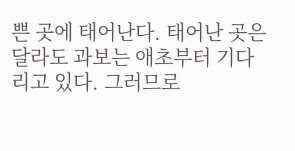쁜 곳에 태어난다. 태어난 곳은 달라도 과보는 애초부터 기다리고 있다. 그러므로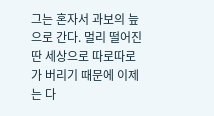그는 혼자서 과보의 늪으로 간다. 멀리 떨어진 딴 세상으로 따로따로 가 버리기 때문에 이제는 다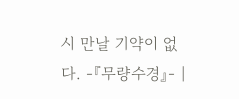시 만날 기약이 없다. -『무량수경』- |